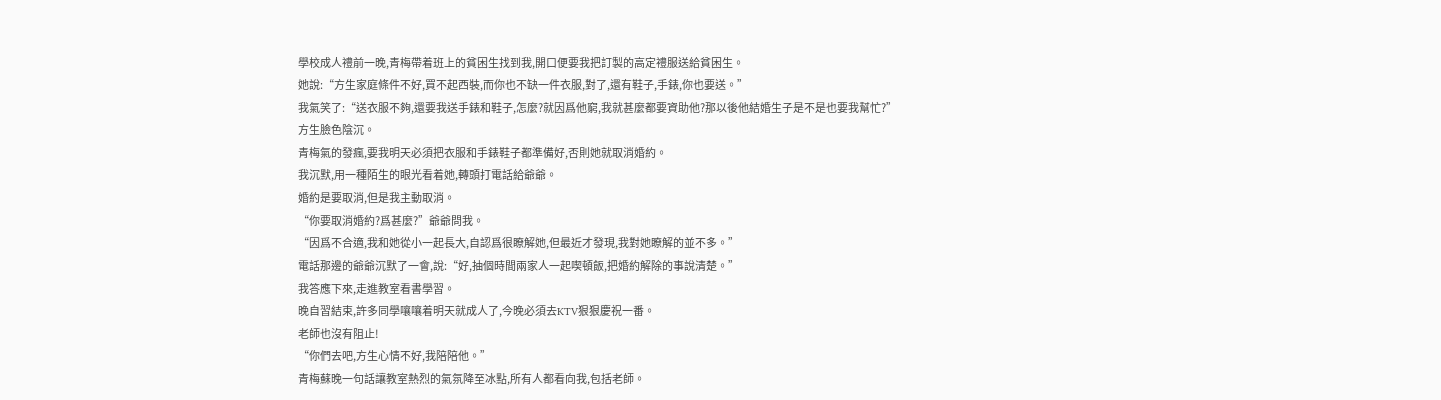學校成人禮前一晚,青梅帶着班上的貧困生找到我,開口便要我把訂製的高定禮服送給貧困生。
她說:“方生家庭條件不好,買不起西裝,而你也不缺一件衣服,對了,還有鞋子,手錶,你也要送。”
我氣笑了:“送衣服不夠,還要我送手錶和鞋子,怎麼?就因爲他窮,我就甚麼都要資助他?那以後他結婚生子是不是也要我幫忙?”
方生臉色陰沉。
青梅氣的發瘋,要我明天必須把衣服和手錶鞋子都準備好,否則她就取消婚約。
我沉默,用一種陌生的眼光看着她,轉頭打電話給爺爺。
婚約是要取消,但是我主動取消。
“你要取消婚約?爲甚麼?”爺爺問我。
“因爲不合適,我和她從小一起長大,自認爲很瞭解她,但最近才發現,我對她瞭解的並不多。”
電話那邊的爺爺沉默了一會,說:“好,抽個時間兩家人一起喫頓飯,把婚約解除的事說清楚。”
我答應下來,走進教室看書學習。
晚自習結束,許多同學嚷嚷着明天就成人了,今晚必須去KTV狠狠慶祝一番。
老師也沒有阻止!
“你們去吧,方生心情不好,我陪陪他。”
青梅蘇晚一句話讓教室熱烈的氣氛降至冰點,所有人都看向我,包括老師。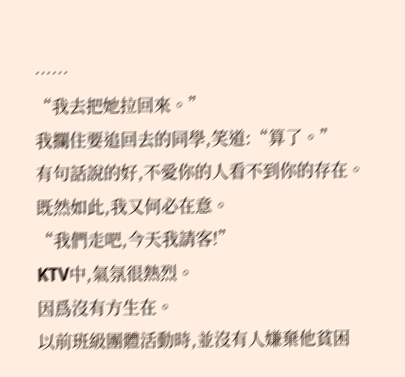……
“我去把她拉回來。”
我攔住要追回去的同學,笑道:“算了。”
有句話說的好,不愛你的人看不到你的存在。
既然如此,我又何必在意。
“我們走吧,今天我請客!”
KTV中,氣氛很熱烈。
因爲沒有方生在。
以前班級團體活動時,並沒有人嫌棄他貧困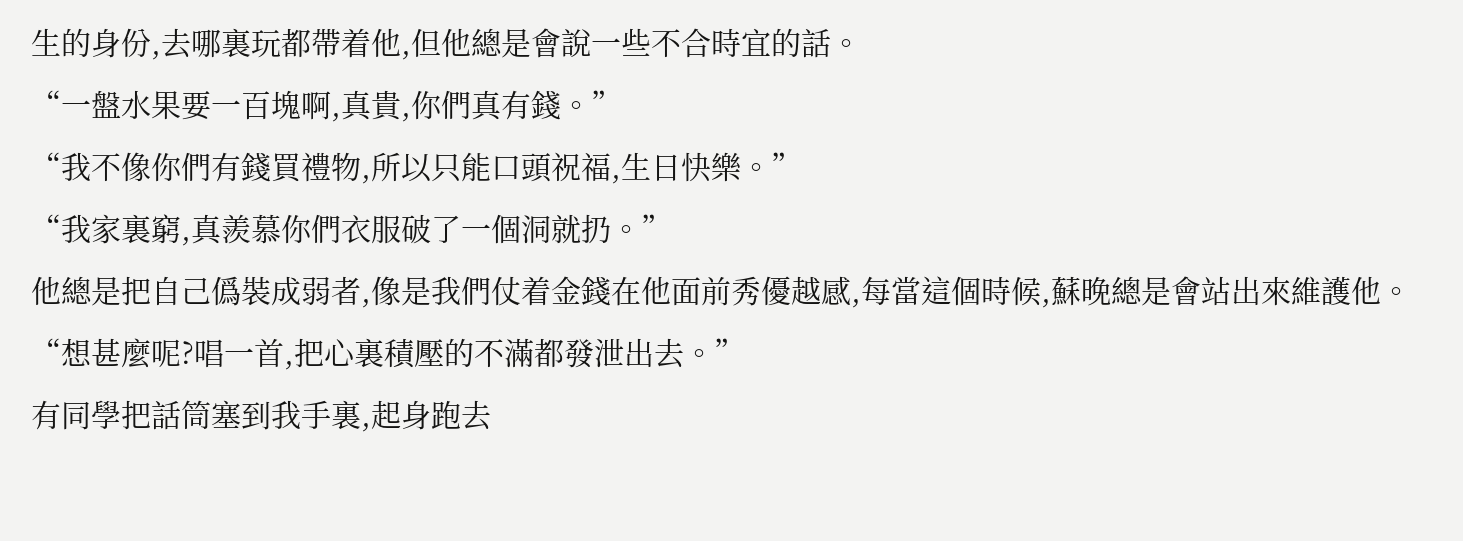生的身份,去哪裏玩都帶着他,但他總是會說一些不合時宜的話。
“一盤水果要一百塊啊,真貴,你們真有錢。”
“我不像你們有錢買禮物,所以只能口頭祝福,生日快樂。”
“我家裏窮,真羨慕你們衣服破了一個洞就扔。”
他總是把自己僞裝成弱者,像是我們仗着金錢在他面前秀優越感,每當這個時候,蘇晚總是會站出來維護他。
“想甚麼呢?唱一首,把心裏積壓的不滿都發泄出去。”
有同學把話筒塞到我手裏,起身跑去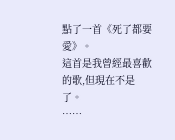點了一首《死了都要愛》。
這首是我曾經最喜歡的歌,但現在不是了。
……